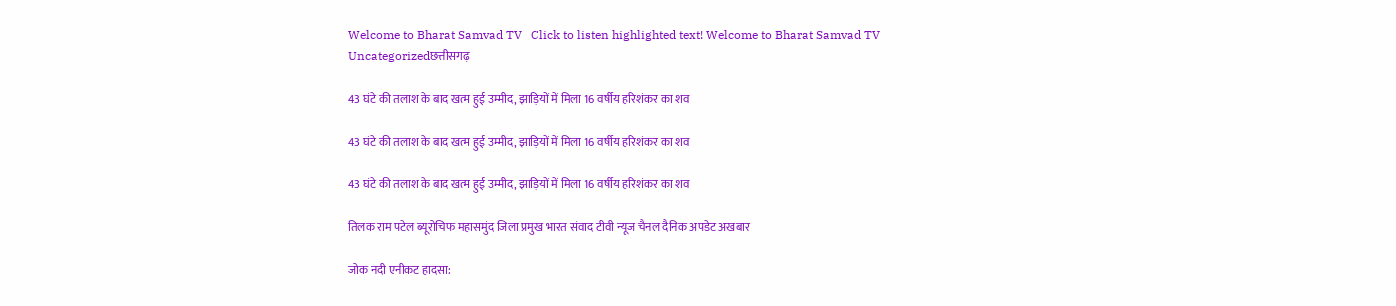Welcome to Bharat Samvad TV   Click to listen highlighted text! Welcome to Bharat Samvad TV
Uncategorizedछत्तीसगढ़

43 घंटे की तलाश के बाद खत्म हुई उम्मीद, झाड़ियों में मिला 16 वर्षीय हरिशंकर का शव

43 घंटे की तलाश के बाद खत्म हुई उम्मीद, झाड़ियों में मिला 16 वर्षीय हरिशंकर का शव

43 घंटे की तलाश के बाद खत्म हुई उम्मीद, झाड़ियों में मिला 16 वर्षीय हरिशंकर का शव

तिलक राम पटेल ब्यूरोचिफ महासमुंद जिला प्रमुख भारत संवाद टीवी न्यूज चैनल दैनिक अपडेट अखबार

जोक नदी एनीकट हादसा: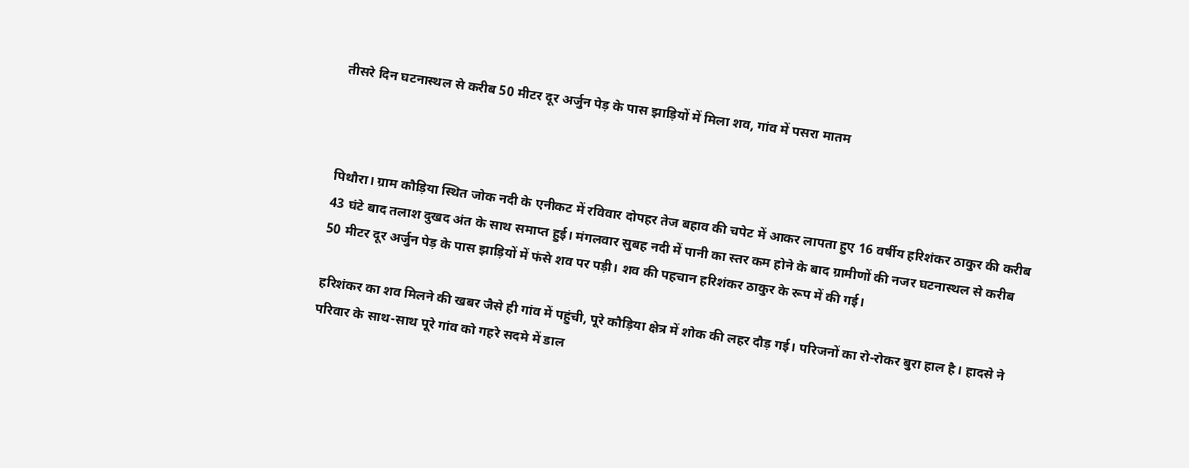तीसरे दिन घटनास्थल से करीब 50 मीटर दूर अर्जुन पेड़ के पास झाड़ियों में मिला शव, गांव में पसरा मातम



पिथौरा। ग्राम कौड़िया स्थित जोक नदी के एनीकट में रविवार दोपहर तेज बहाव की चपेट में आकर लापता हुए 16 वर्षीय हरिशंकर ठाकुर की करीब 43 घंटे बाद तलाश दुखद अंत के साथ समाप्त हुई। मंगलवार सुबह नदी में पानी का स्तर कम होने के बाद ग्रामीणों की नजर घटनास्थल से करीब 50 मीटर दूर अर्जुन पेड़ के पास झाड़ियों में फंसे शव पर पड़ी। शव की पहचान हरिशंकर ठाकुर के रूप में की गई।

हरिशंकर का शव मिलने की खबर जैसे ही गांव में पहुंची, पूरे कौड़िया क्षेत्र में शोक की लहर दौड़ गई। परिजनों का रो-रोकर बुरा हाल है। हादसे ने परिवार के साथ-साथ पूरे गांव को गहरे सदमे में डाल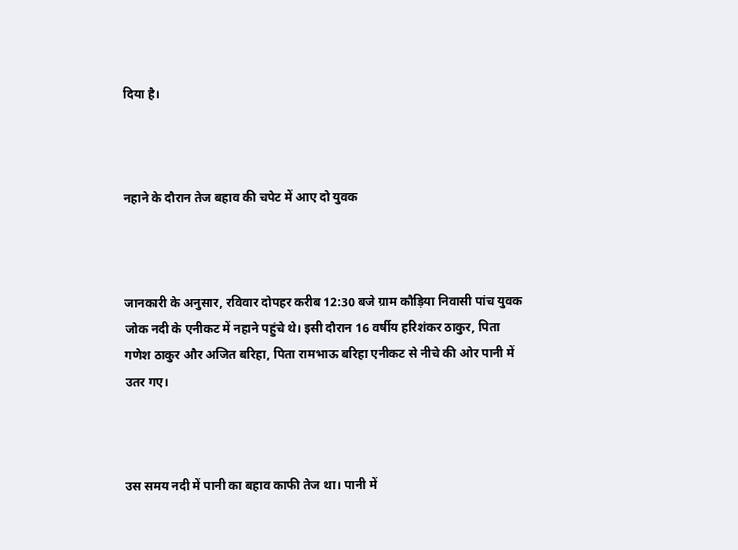दिया है।



नहाने के दौरान तेज बहाव की चपेट में आए दो युवक



जानकारी के अनुसार, रविवार दोपहर करीब 12:30 बजे ग्राम कौड़िया निवासी पांच युवक जोक नदी के एनीकट में नहाने पहुंचे थे। इसी दौरान 16 वर्षीय हरिशंकर ठाकुर, पिता गणेश ठाकुर और अजित बरिहा, पिता रामभाऊ बरिहा एनीकट से नीचे की ओर पानी में उतर गए।



उस समय नदी में पानी का बहाव काफी तेज था। पानी में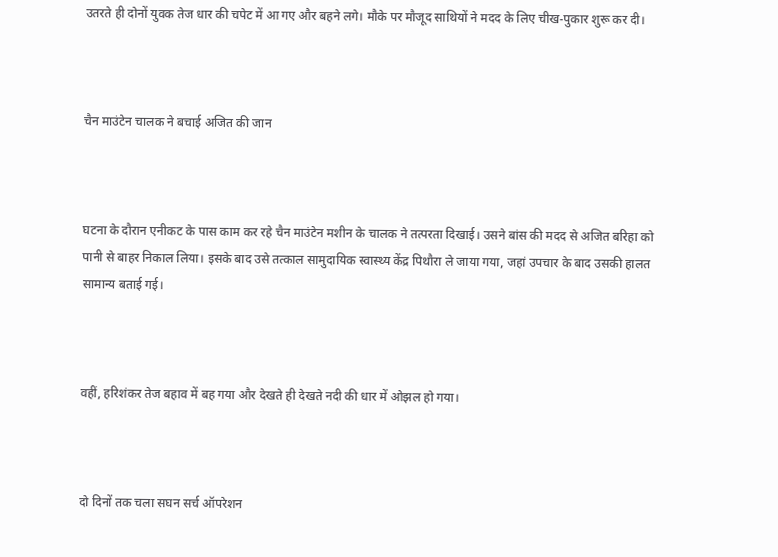उतरते ही दोनों युवक तेज धार की चपेट में आ गए और बहने लगे। मौके पर मौजूद साथियों ने मदद के लिए चीख-पुकार शुरू कर दी।



चैन माउंटेन चालक ने बचाई अजित की जान



घटना के दौरान एनीकट के पास काम कर रहे चैन माउंटेन मशीन के चालक ने तत्परता दिखाई। उसने बांस की मदद से अजित बरिहा को पानी से बाहर निकाल लिया। इसके बाद उसे तत्काल सामुदायिक स्वास्थ्य केंद्र पिथौरा ले जाया गया, जहां उपचार के बाद उसकी हालत सामान्य बताई गई।



वहीं, हरिशंकर तेज बहाव में बह गया और देखते ही देखते नदी की धार में ओझल हो गया।



दो दिनों तक चला सघन सर्च ऑपरेशन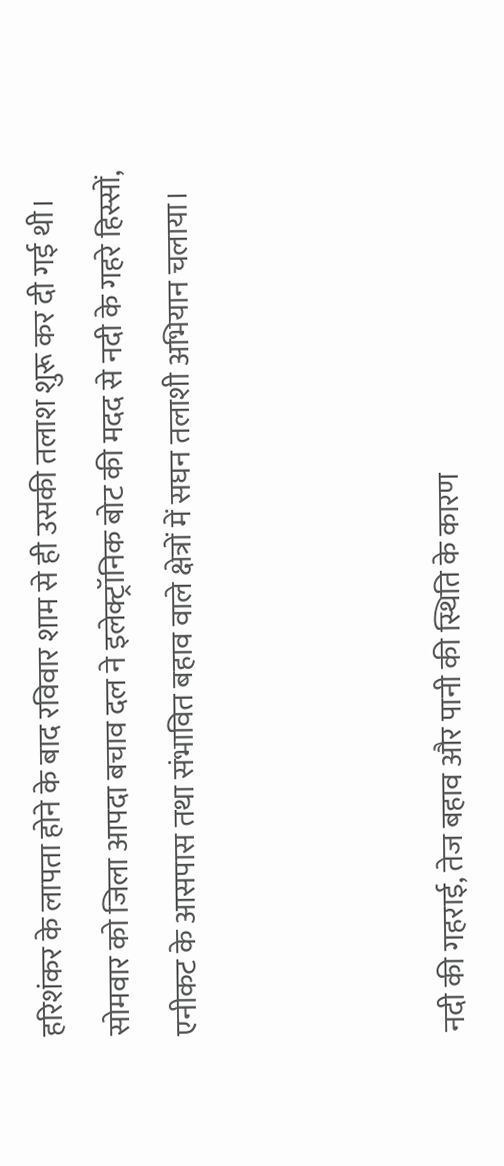हरिशंकर के लापता होने के बाद रविवार शाम से ही उसकी तलाश शुरू कर दी गई थी। सोमवार को जिला आपदा बचाव दल ने इलेक्ट्रॉनिक बोट की मदद से नदी के गहरे हिस्सों, एनीकट के आसपास तथा संभावित बहाव वाले क्षेत्रों में सघन तलाशी अभियान चलाया।



नदी की गहराई, तेज बहाव और पानी की स्थिति के कारण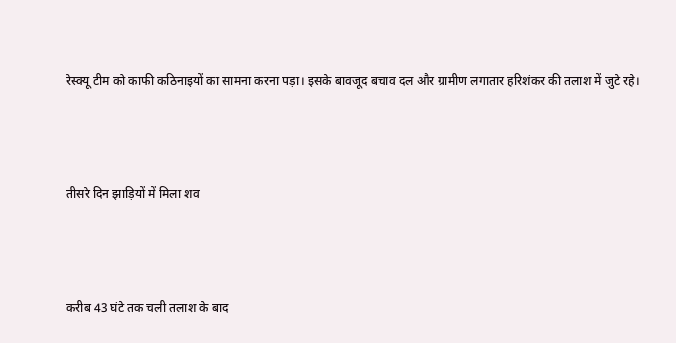रेस्क्यू टीम को काफी कठिनाइयों का सामना करना पड़ा। इसके बावजूद बचाव दल और ग्रामीण लगातार हरिशंकर की तलाश में जुटे रहे।



तीसरे दिन झाड़ियों में मिला शव



करीब 43 घंटे तक चली तलाश के बाद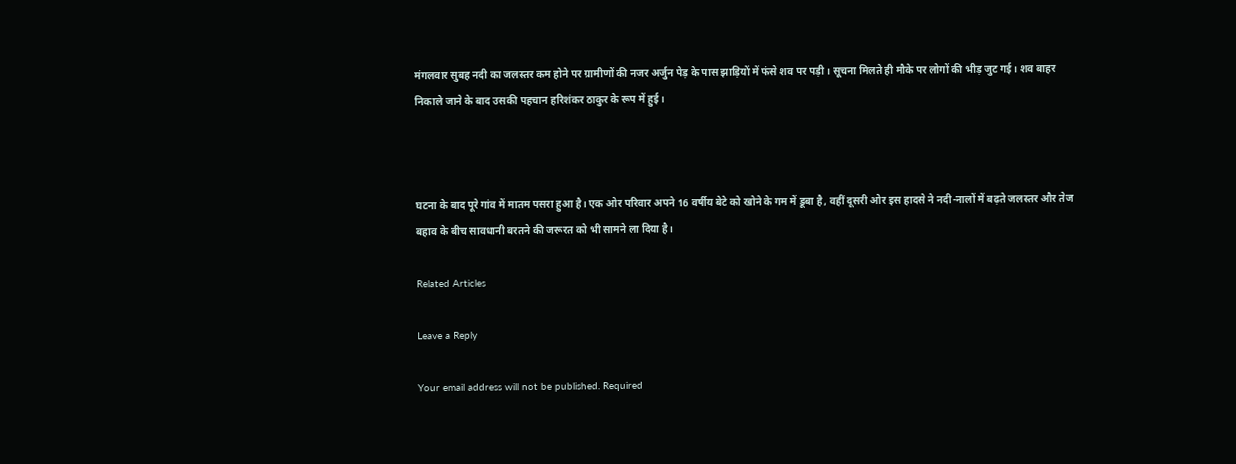मंगलवार सुबह नदी का जलस्तर कम होने पर ग्रामीणों की नजर अर्जुन पेड़ के पास झाड़ियों में फंसे शव पर पड़ी। सूचना मिलते ही मौके पर लोगों की भीड़ जुट गई। शव बाहर निकाले जाने के बाद उसकी पहचान हरिशंकर ठाकुर के रूप में हुई।



घटना के बाद पूरे गांव में मातम पसरा हुआ है। एक ओर परिवार अपने 16 वर्षीय बेटे को खोने के गम में डूबा है, वहीं दूसरी ओर इस हादसे ने नदी-नालों में बढ़ते जलस्तर और तेज बहाव के बीच सावधानी बरतने की जरूरत को भी सामने ला दिया है।

Related Articles

Leave a Reply

Your email address will not be published. Required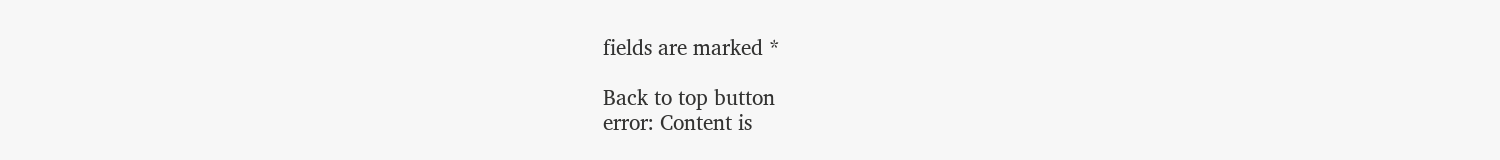fields are marked *

Back to top button
error: Content is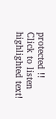protected !!
Click to listen highlighted text!